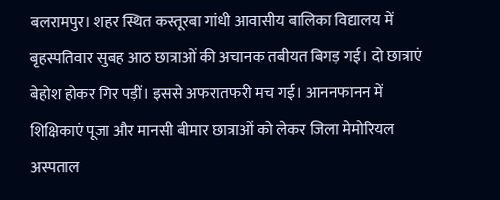बलरामपुर। शहर स्थित कस्तूरबा गांधी आवासीय बालिका विद्यालय में बृहस्पतिवार सुबह आठ छात्राओं की अचानक तबीयत बिगड़ गई। दो छात्राएं बेहोश होकर गिर पड़ीं। इससे अफरातफरी मच गई। आननफानन में शिक्षिकाएं पूजा और मानसी बीमार छात्राओं को लेकर जिला मेमोरियल अस्पताल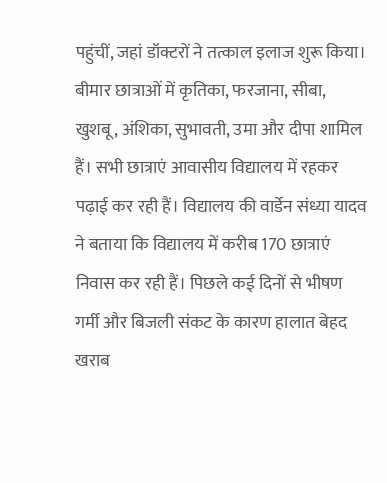पहुंचीं, जहां डॉक्टरों ने तत्काल इलाज शुरू किया।
बीमार छात्राओं में कृतिका, फरजाना, सीबा, खुशबू, अंशिका, सुभावती, उमा और दीपा शामिल हैं। सभी छात्राएं आवासीय विद्यालय में रहकर पढ़ाई कर रही हैं। विद्यालय की वार्डेन संध्या यादव ने बताया कि विद्यालय में करीब 170 छात्राएं निवास कर रही हैं। पिछले कई दिनों से भीषण गर्मी और बिजली संकट के कारण हालात बेहद खराब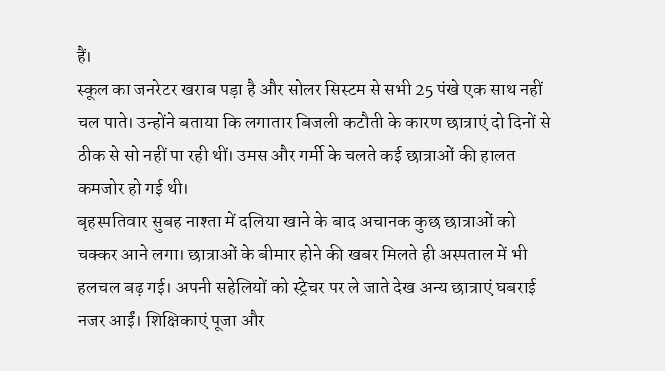हैं।
स्कूल का जनरेटर खराब पड़ा है और सोलर सिस्टम से सभी 25 पंखे एक साथ नहीं चल पाते। उन्होंने बताया कि लगातार बिजली कटौती के कारण छात्राएं दो दिनों से ठीक से सो नहीं पा रही थीं। उमस और गर्मी के चलते कई छात्राओं की हालत कमजोर हो गई थी।
बृहस्पतिवार सुबह नाश्ता में दलिया खाने के बाद अचानक कुछ छात्राओं को चक्कर आने लगा। छात्राओं के बीमार होने की खबर मिलते ही अस्पताल में भी हलचल बढ़ गई। अपनी सहेलियों को स्ट्रेचर पर ले जाते देख अन्य छात्राएं घबराई नजर आईं। शिक्षिकाएं पूजा और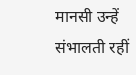मानसी उन्हें संभालती रहीं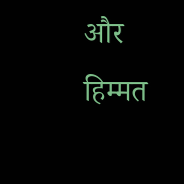और हिम्मत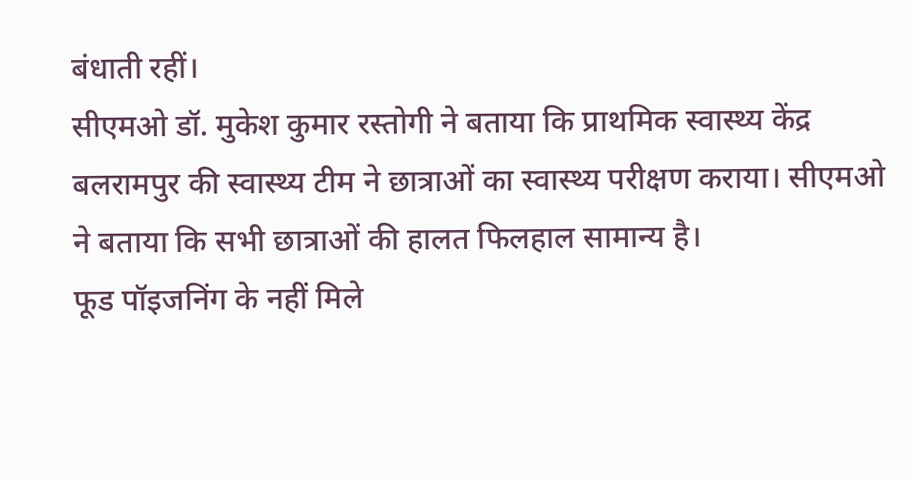बंधाती रहीं।
सीएमओ डॉ. मुकेश कुमार रस्तोगी ने बताया कि प्राथमिक स्वास्थ्य केंद्र बलरामपुर की स्वास्थ्य टीम ने छात्राओं का स्वास्थ्य परीक्षण कराया। सीएमओ ने बताया कि सभी छात्राओं की हालत फिलहाल सामान्य है।
फूड पॉइजनिंग के नहीं मिले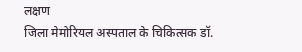लक्षण
जिला मेमोरियल अस्पताल के चिकित्सक डॉ.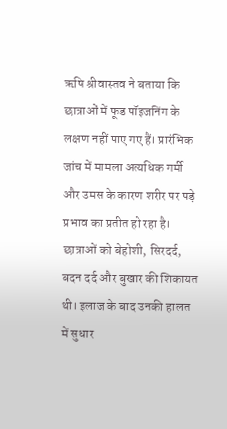ऋषि श्रीवास्तव ने बताया कि छात्राओं में फूड पॉइजनिंग के लक्षण नहीं पाए गए हैं। प्रारंभिक जांच में मामला अत्यधिक गर्मी और उमस के कारण शरीर पर पड़े प्रभाव का प्रतीत हो रहा है। छात्राओं को बेहोशी, सिरदर्द, बदन दर्द और बुखार की शिकायत थी। इलाज के बाद उनकी हालत में सुधार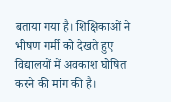बताया गया है। शिक्षिकाओं ने भीषण गर्मी को देखते हुए विद्यालयों में अवकाश घोषित करने की मांग की है।